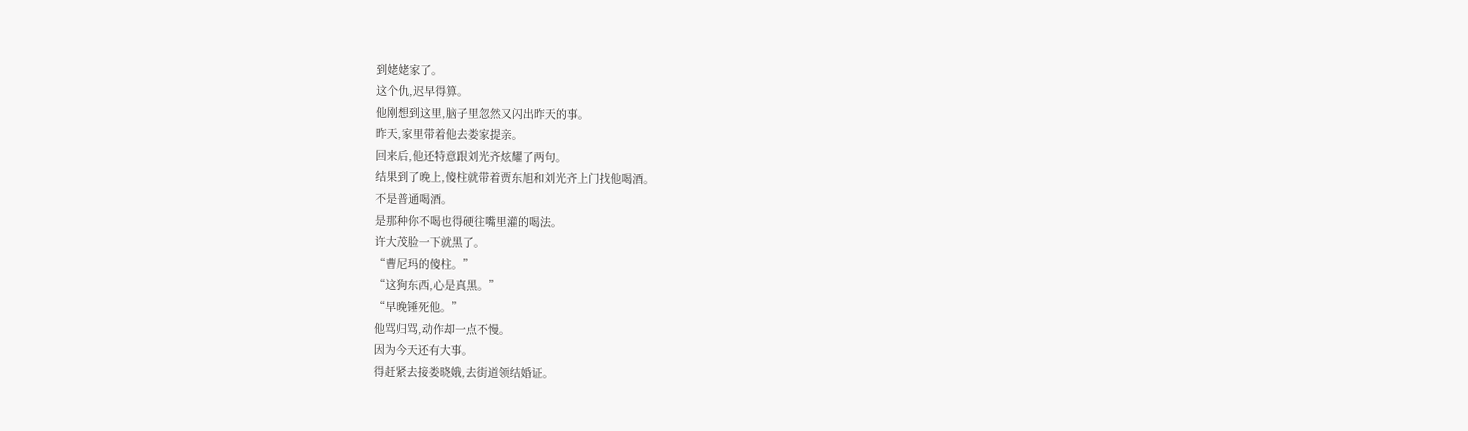到姥姥家了。
这个仇,迟早得算。
他刚想到这里,脑子里忽然又闪出昨天的事。
昨天,家里带着他去娄家提亲。
回来后,他还特意跟刘光齐炫耀了两句。
结果到了晚上,傻柱就带着贾东旭和刘光齐上门找他喝酒。
不是普通喝酒。
是那种你不喝也得硬往嘴里灌的喝法。
许大茂脸一下就黑了。
“曹尼玛的傻柱。”
“这狗东西,心是真黑。”
“早晚锤死他。”
他骂归骂,动作却一点不慢。
因为今天还有大事。
得赶紧去接娄晓娥,去街道领结婚证。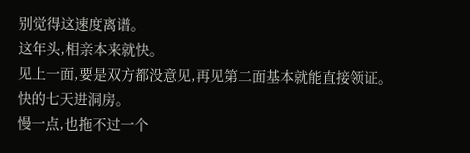别觉得这速度离谱。
这年头,相亲本来就快。
见上一面,要是双方都没意见,再见第二面基本就能直接领证。
快的七天进洞房。
慢一点,也拖不过一个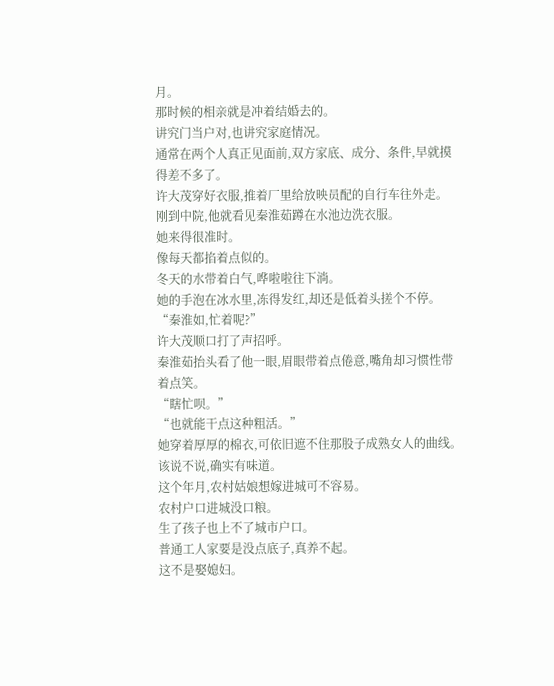月。
那时候的相亲就是冲着结婚去的。
讲究门当户对,也讲究家庭情况。
通常在两个人真正见面前,双方家底、成分、条件,早就摸得差不多了。
许大茂穿好衣服,推着厂里给放映员配的自行车往外走。
刚到中院,他就看见秦淮茹蹲在水池边洗衣服。
她来得很准时。
像每天都掐着点似的。
冬天的水带着白气,哗啦啦往下淌。
她的手泡在冰水里,冻得发红,却还是低着头搓个不停。
“秦淮如,忙着呢?”
许大茂顺口打了声招呼。
秦淮茹抬头看了他一眼,眉眼带着点倦意,嘴角却习惯性带着点笑。
“瞎忙呗。”
“也就能干点这种粗活。”
她穿着厚厚的棉衣,可依旧遮不住那股子成熟女人的曲线。
该说不说,确实有味道。
这个年月,农村姑娘想嫁进城可不容易。
农村户口进城没口粮。
生了孩子也上不了城市户口。
普通工人家要是没点底子,真养不起。
这不是娶媳妇。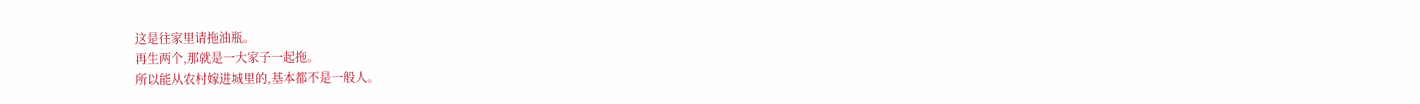这是往家里请拖油瓶。
再生两个,那就是一大家子一起拖。
所以能从农村嫁进城里的,基本都不是一般人。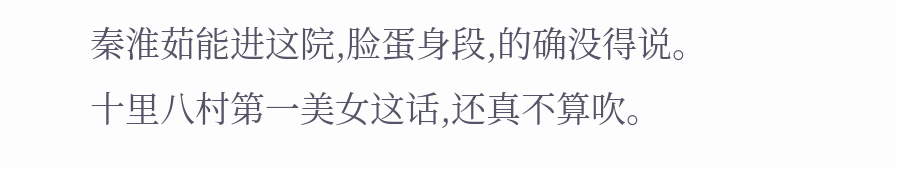秦淮茹能进这院,脸蛋身段,的确没得说。
十里八村第一美女这话,还真不算吹。